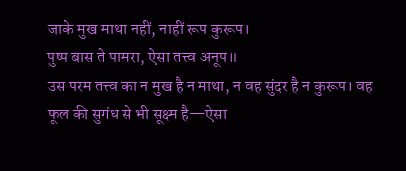जाके मुख माथा नहीं, नाहीं रूप कुरूप।
पुष्प बास ते पामरा, ऐसा तत्त्व अनूप॥
उस परम तत्त्व का न मुख है न माथा, न वह सुंदर है न कुरूप। वह फूल की सुगंध से भी सूक्ष्म है—ऐसा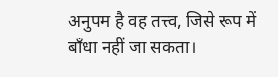अनुपम है वह तत्त्व, जिसे रूप में बाँधा नहीं जा सकता।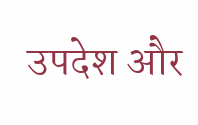उपदेश और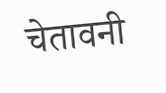चेतावनी